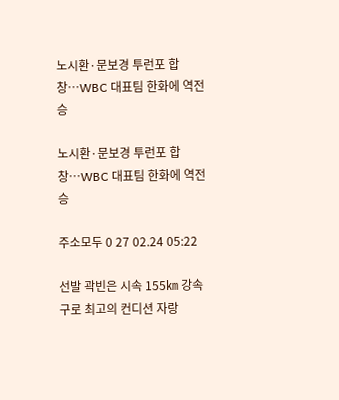노시환·문보경 투런포 합창…WBC 대표팀 한화에 역전승

노시환·문보경 투런포 합창…WBC 대표팀 한화에 역전승

주소모두 0 27 02.24 05:22

선발 곽빈은 시속 155㎞ 강속구로 최고의 컨디션 자랑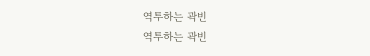역투하는 곽빈
역투하는 곽빈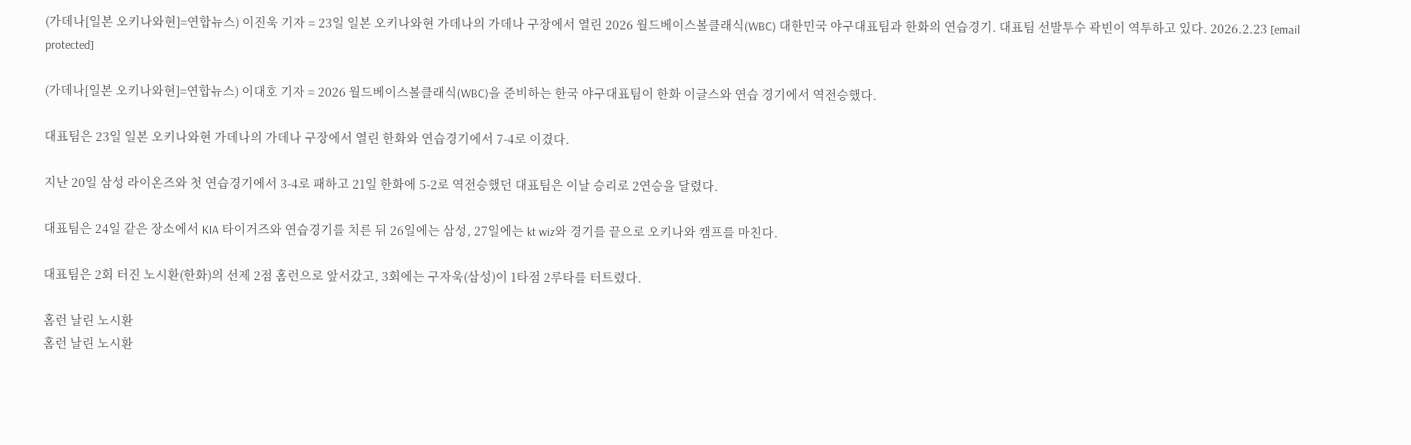(가데나[일본 오키나와현]=연합뉴스) 이진욱 기자 = 23일 일본 오키나와현 가데나의 가데나 구장에서 열린 2026 월드베이스볼클래식(WBC) 대한민국 야구대표팀과 한화의 연습경기. 대표팀 선발투수 곽빈이 역투하고 있다. 2026.2.23 [email protected]

(가데나[일본 오키나와현]=연합뉴스) 이대호 기자 = 2026 월드베이스볼클래식(WBC)을 준비하는 한국 야구대표팀이 한화 이글스와 연습 경기에서 역전승했다.

대표팀은 23일 일본 오키나와현 가데나의 가데나 구장에서 열린 한화와 연습경기에서 7-4로 이겼다.

지난 20일 삼성 라이온즈와 첫 연습경기에서 3-4로 패하고 21일 한화에 5-2로 역전승했던 대표팀은 이날 승리로 2연승을 달렸다.

대표팀은 24일 같은 장소에서 KIA 타이거즈와 연습경기를 치른 뒤 26일에는 삼성, 27일에는 kt wiz와 경기를 끝으로 오키나와 캠프를 마친다.

대표팀은 2회 터진 노시환(한화)의 선제 2점 홈런으로 앞서갔고, 3회에는 구자욱(삼성)이 1타점 2루타를 터트렸다.

홈런 날린 노시환
홈런 날린 노시환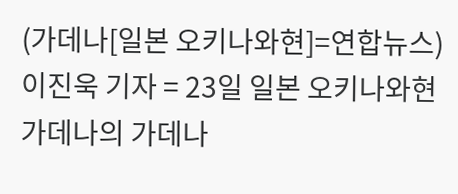(가데나[일본 오키나와현]=연합뉴스) 이진욱 기자 = 23일 일본 오키나와현 가데나의 가데나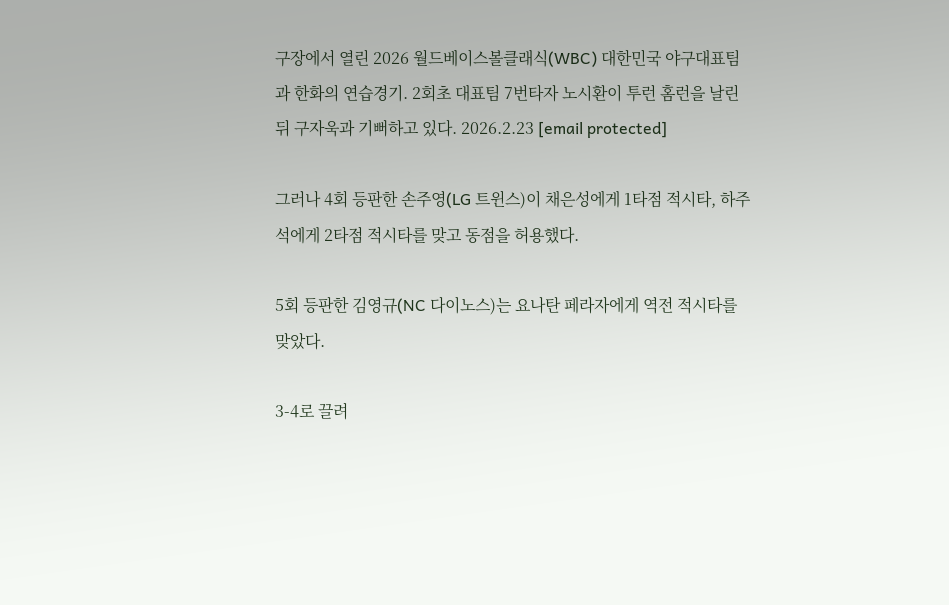구장에서 열린 2026 월드베이스볼클래식(WBC) 대한민국 야구대표팀과 한화의 연습경기. 2회초 대표팀 7번타자 노시환이 투런 홈런을 날린 뒤 구자욱과 기뻐하고 있다. 2026.2.23 [email protected]

그러나 4회 등판한 손주영(LG 트윈스)이 채은성에게 1타점 적시타, 하주석에게 2타점 적시타를 맞고 동점을 허용했다.

5회 등판한 김영규(NC 다이노스)는 요나탄 페라자에게 역전 적시타를 맞았다.

3-4로 끌려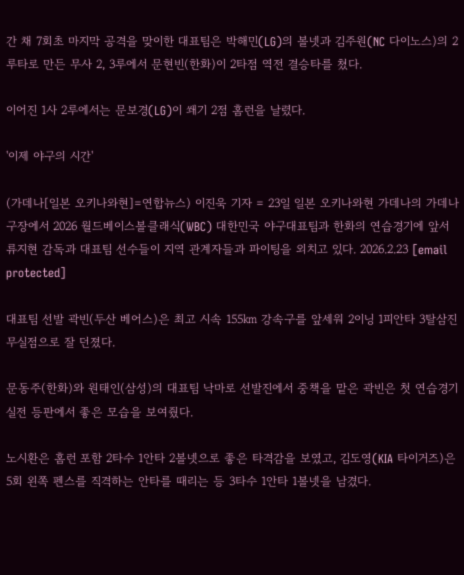간 채 7회초 마지막 공격을 맞이한 대표팀은 박해민(LG)의 볼넷과 김주원(NC 다이노스)의 2루타로 만든 무사 2, 3루에서 문현빈(한화)이 2타점 역전 결승타를 쳤다.

이어진 1사 2루에서는 문보경(LG)이 쐐기 2점 홈런을 날렸다.

'이제 야구의 시간'

(가데나[일본 오키나와현]=연합뉴스) 이진욱 기자 = 23일 일본 오키나와현 가데나의 가데나 구장에서 2026 월드베이스볼클래식(WBC) 대한민국 야구대표팀과 한화의 연습경기에 앞서 류지현 감독과 대표팀 선수들이 지역 관계자들과 파이팅을 외치고 있다. 2026.2.23 [email protected]

대표팀 선발 곽빈(두산 베어스)은 최고 시속 155㎞ 강속구를 앞세워 2이닝 1피안타 3탈삼진 무실점으로 잘 던졌다.

문동주(한화)와 원태인(삼성)의 대표팀 낙마로 선발진에서 중책을 맡은 곽빈은 첫 연습경기 실전 등판에서 좋은 모습을 보여줬다.

노시환은 홈런 포함 2타수 1안타 2볼넷으로 좋은 타격감을 보였고, 김도영(KIA 타이거즈)은 5회 왼쪽 펜스를 직격하는 안타를 때리는 등 3타수 1안타 1볼넷을 남겼다.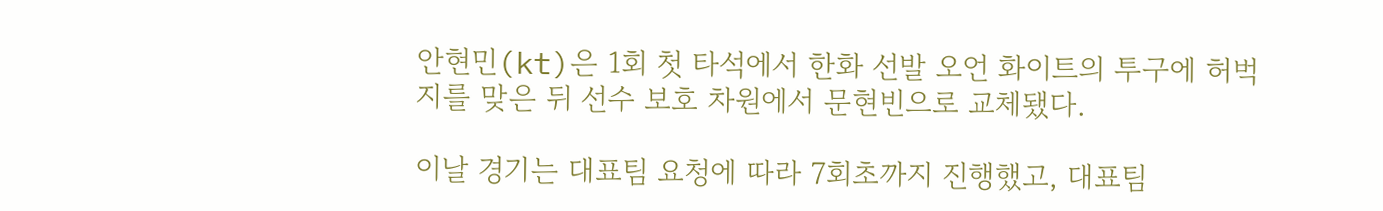안현민(kt)은 1회 첫 타석에서 한화 선발 오언 화이트의 투구에 허벅지를 맞은 뒤 선수 보호 차원에서 문현빈으로 교체됐다.

이날 경기는 대표팀 요청에 따라 7회초까지 진행했고, 대표팀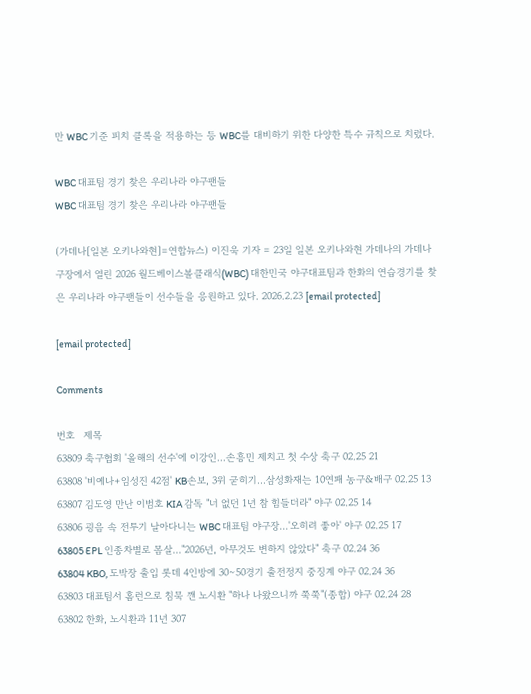만 WBC 기준 피치 클록을 적용하는 등 WBC를 대비하기 위한 다양한 특수 규칙으로 치렀다.

WBC 대표팀 경기 찾은 우리나라 야구팬들
WBC 대표팀 경기 찾은 우리나라 야구팬들

(가데나[일본 오키나와현]=연합뉴스) 이진욱 기자 = 23일 일본 오키나와현 가데나의 가데나 구장에서 열린 2026 월드베이스볼클래식(WBC) 대한민국 야구대표팀과 한화의 연습경기를 찾은 우리나라 야구팬들이 선수들을 응원하고 있다. 2026.2.23 [email protected]

[email protected]

Comments

번호   제목
63809 축구협회 '올해의 선수'에 이강인…손흥민 제치고 첫 수상 축구 02.25 21
63808 '비예나+임성진 42점' KB손보, 3위 굳히기…삼성화재는 10연패 농구&배구 02.25 13
63807 김도영 만난 이범호 KIA 감독 "너 없던 1년 참 힘들더라" 야구 02.25 14
63806 굉음 속 전투기 날아다니는 WBC 대표팀 야구장…'오히려 좋아' 야구 02.25 17
63805 EPL 인종차별로 몸살…"2026년, 아무것도 변하지 않았다" 축구 02.24 36
63804 KBO, 도박장 출입 롯데 4인방에 30∼50경기 출전정지 중징계 야구 02.24 36
63803 대표팀서 홈런으로 침묵 깬 노시환 "하나 나왔으니까 쭉쭉"(종합) 야구 02.24 28
63802 한화, 노시환과 11년 307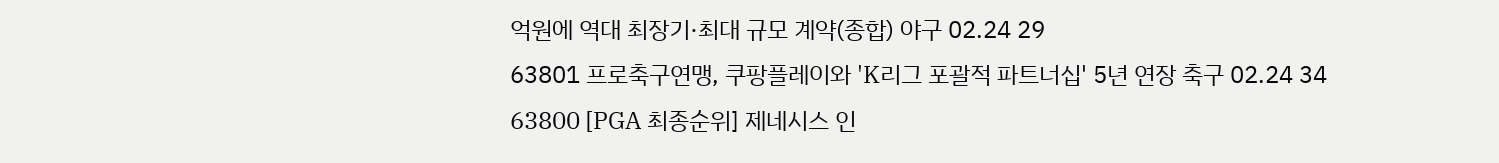억원에 역대 최장기·최대 규모 계약(종합) 야구 02.24 29
63801 프로축구연맹, 쿠팡플레이와 'K리그 포괄적 파트너십' 5년 연장 축구 02.24 34
63800 [PGA 최종순위] 제네시스 인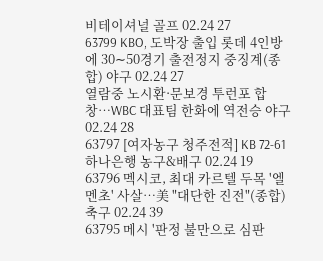비테이셔널 골프 02.24 27
63799 KBO, 도박장 출입 롯데 4인방에 30∼50경기 출전정지 중징계(종합) 야구 02.24 27
열람중 노시환·문보경 투런포 합창…WBC 대표팀 한화에 역전승 야구 02.24 28
63797 [여자농구 청주전적] KB 72-61 하나은행 농구&배구 02.24 19
63796 멕시코, 최대 카르텔 두목 '엘멘초' 사살…美 "대단한 진전"(종합) 축구 02.24 39
63795 메시 '판정 불만으로 심판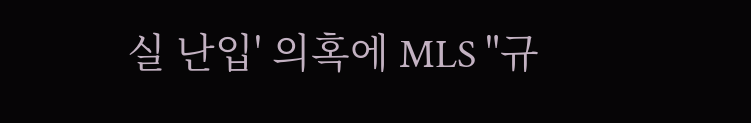실 난입' 의혹에 MLS "규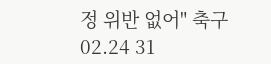정 위반 없어" 축구 02.24 31